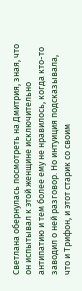Светлана обернулась посмотреть на Дмитрия, зная, что он испытывал к этой женщине исключительно антипатию и тем более ему не нравилось, когда кто-то заводил о ней разговор. Но интуиция подсказывала, что и Трифон, и этот старик со своим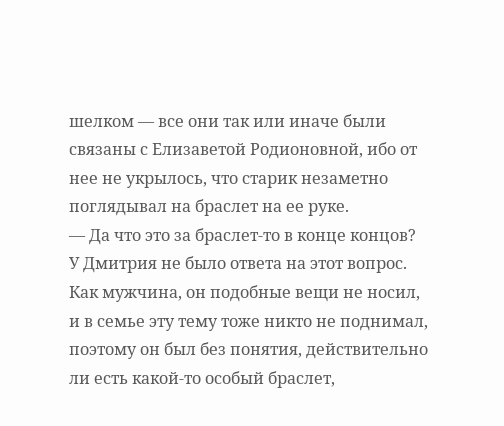шелком — все они так или иначе были связаны с Елизаветой Родионовной, ибо от нее не укрылось, что старик незаметно поглядывал на браслет на ее руке.
— Да что это за браслет-то в конце концов?
У Дмитрия не было ответа на этот вопрос. Как мужчина, он подобные вещи не носил, и в семье эту тему тоже никто не поднимал, поэтому он был без понятия, действительно ли есть какой-то особый браслет,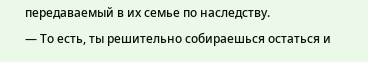передаваемый в их семье по наследству.
— То есть, ты решительно собираешься остаться и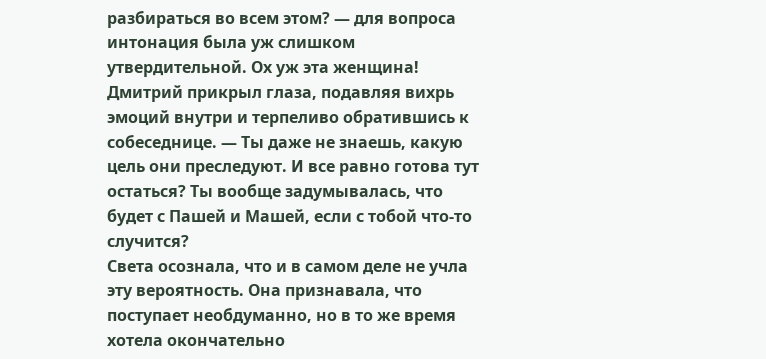разбираться во всем этом? — для вопроса интонация была уж слишком утвердительной. Ох уж эта женщина! Дмитрий прикрыл глаза, подавляя вихрь эмоций внутри и терпеливо обратившись к собеседнице. — Ты даже не знаешь, какую цель они преследуют. И все равно готова тут остаться? Ты вообще задумывалась, что будет с Пашей и Машей, если с тобой что-то случится?
Света осознала, что и в самом деле не учла эту вероятность. Она признавала, что поступает необдуманно, но в то же время хотела окончательно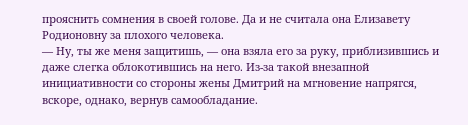прояснить сомнения в своей голове. Да и не считала она Елизавету Родионовну за плохого человека.
— Ну, ты же меня защитишь, — она взяла его за руку, приблизившись и даже слегка облокотившись на него. Из-за такой внезапной инициативности со стороны жены Дмитрий на мгновение напрягся, вскоре, однако, вернув самообладание.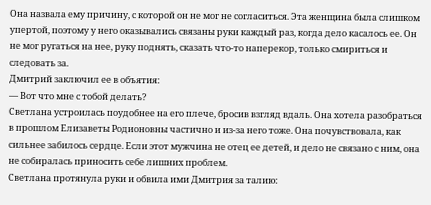Она назвала ему причину, с которой он не мог не согласиться. Эта женщина была слишком упертой, поэтому у него оказывались связаны руки каждый раз, когда дело касалось ее. Он не мог ругаться на нее, руку поднять, сказать что-то наперекор, только смириться и следовать за.
Дмитрий заключил ее в объятия:
— Вот что мне с тобой делать?
Светлана устроилась поудобнее на его плече, бросив взгляд вдаль. Она хотела разобраться в прошлом Елизаветы Родионовны частично и из-за него тоже. Она почувствовала, как сильнее забилось сердце. Если этот мужчина не отец ее детей, и дело не связано с ним, она не собиралась приносить себе лишних проблем.
Светлана протянула руки и обвила ими Дмитрия за талию: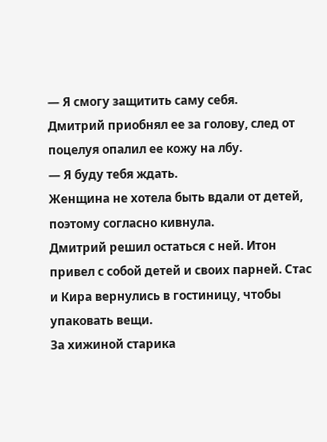— Я смогу защитить саму себя.
Дмитрий приобнял ее за голову, след от поцелуя опалил ее кожу на лбу.
— Я буду тебя ждать.
Женщина не хотела быть вдали от детей, поэтому согласно кивнула.
Дмитрий решил остаться с ней. Итон привел с собой детей и своих парней. Стас и Кира вернулись в гостиницу, чтобы упаковать вещи.
За хижиной старика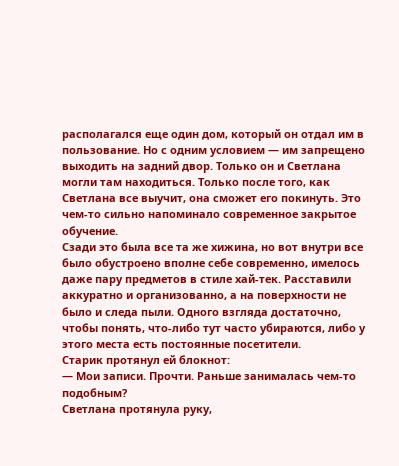располагался еще один дом, который он отдал им в пользование. Но с одним условием — им запрещено выходить на задний двор. Только он и Светлана могли там находиться. Только после того, как Светлана все выучит, она сможет его покинуть. Это чем-то сильно напоминало современное закрытое обучение.
Сзади это была все та же хижина, но вот внутри все было обустроено вполне себе современно, имелось даже пару предметов в стиле хай-тек. Расставили аккуратно и организованно, а на поверхности не было и следа пыли. Одного взгляда достаточно, чтобы понять, что-либо тут часто убираются, либо у этого места есть постоянные посетители.
Старик протянул ей блокнот:
— Мои записи. Прочти. Раньше занималась чем-то подобным?
Светлана протянула руку,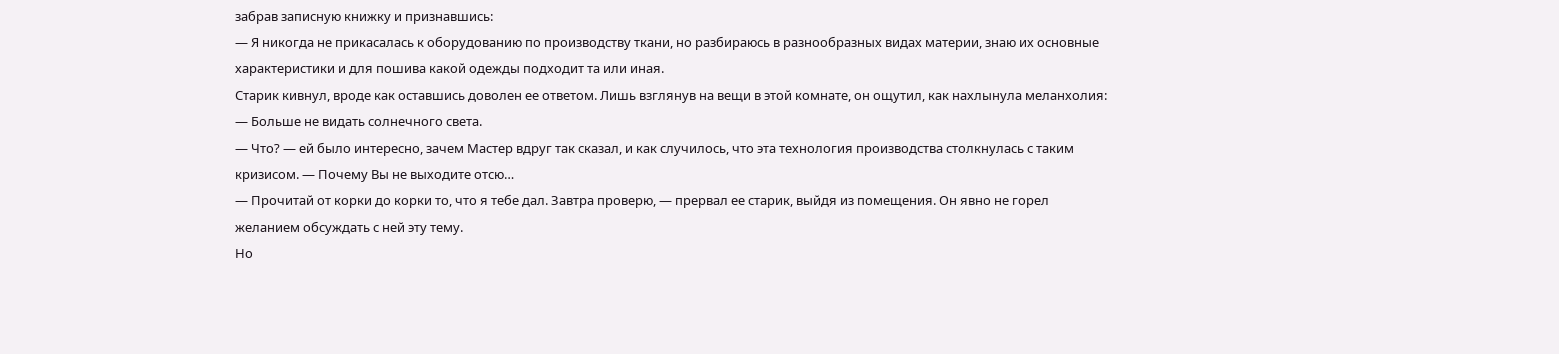забрав записную книжку и признавшись:
— Я никогда не прикасалась к оборудованию по производству ткани, но разбираюсь в разнообразных видах материи, знаю их основные характеристики и для пошива какой одежды подходит та или иная.
Старик кивнул, вроде как оставшись доволен ее ответом. Лишь взглянув на вещи в этой комнате, он ощутил, как нахлынула меланхолия:
— Больше не видать солнечного света.
— Что? — ей было интересно, зачем Мастер вдруг так сказал, и как случилось, что эта технология производства столкнулась с таким кризисом. — Почему Вы не выходите отсю…
— Прочитай от корки до корки то, что я тебе дал. Завтра проверю, — прервал ее старик, выйдя из помещения. Он явно не горел желанием обсуждать с ней эту тему.
Но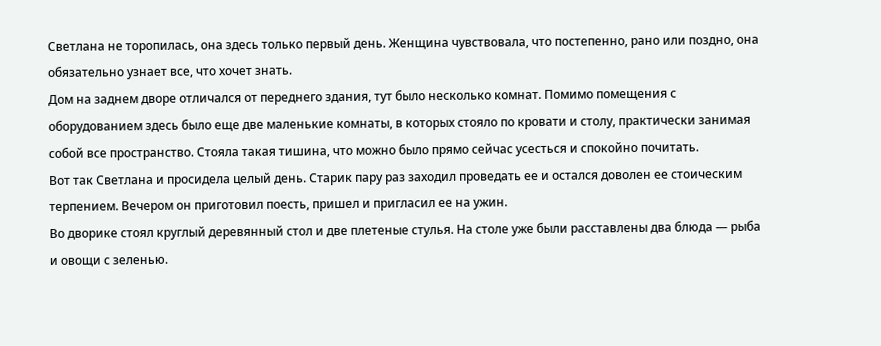Светлана не торопилась, она здесь только первый день. Женщина чувствовала, что постепенно, рано или поздно, она обязательно узнает все, что хочет знать.
Дом на заднем дворе отличался от переднего здания, тут было несколько комнат. Помимо помещения с оборудованием здесь было еще две маленькие комнаты, в которых стояло по кровати и столу, практически занимая собой все пространство. Стояла такая тишина, что можно было прямо сейчас усесться и спокойно почитать.
Вот так Светлана и просидела целый день. Старик пару раз заходил проведать ее и остался доволен ее стоическим терпением. Вечером он приготовил поесть, пришел и пригласил ее на ужин.
Во дворике стоял круглый деревянный стол и две плетеные стулья. На столе уже были расставлены два блюда — рыба и овощи с зеленью.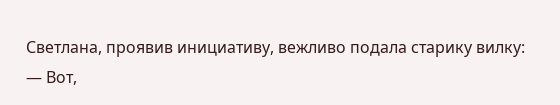Светлана, проявив инициативу, вежливо подала старику вилку:
— Вот,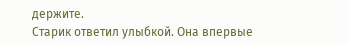держите.
Старик ответил улыбкой. Она впервые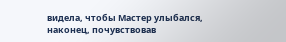видела, чтобы Мастер улыбался, наконец, почувствовав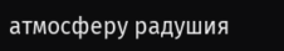атмосферу радушия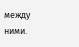между ними.